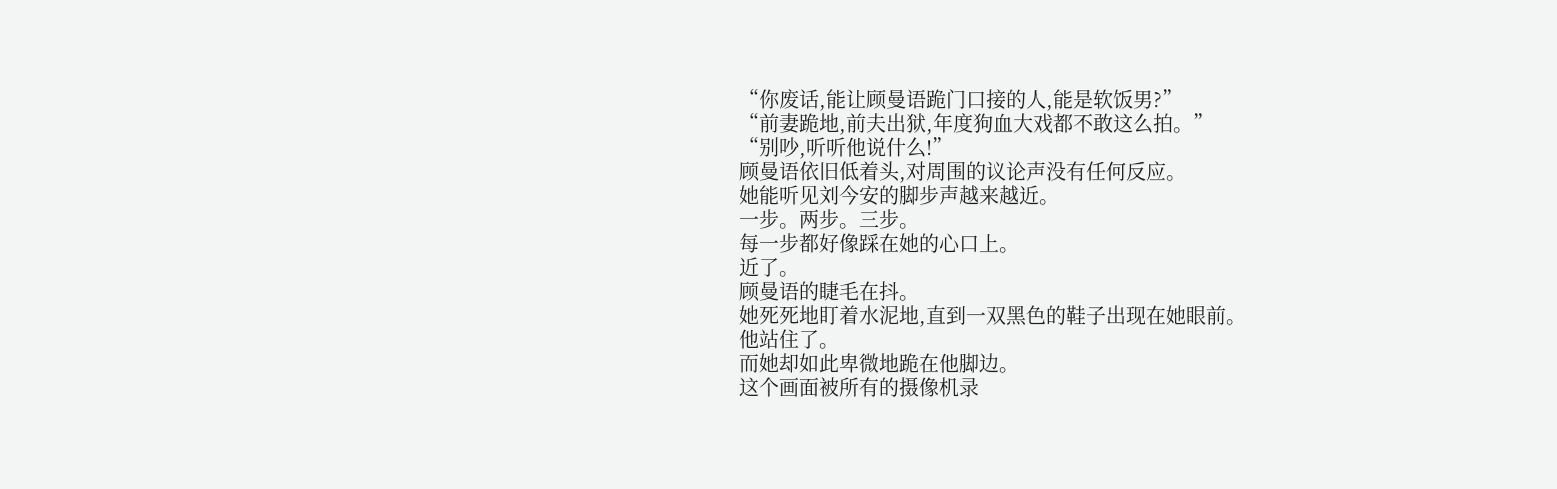“你废话,能让顾曼语跪门口接的人,能是软饭男?”
“前妻跪地,前夫出狱,年度狗血大戏都不敢这么拍。”
“别吵,听听他说什么!”
顾曼语依旧低着头,对周围的议论声没有任何反应。
她能听见刘今安的脚步声越来越近。
一步。两步。三步。
每一步都好像踩在她的心口上。
近了。
顾曼语的睫毛在抖。
她死死地盯着水泥地,直到一双黑色的鞋子出现在她眼前。
他站住了。
而她却如此卑微地跪在他脚边。
这个画面被所有的摄像机录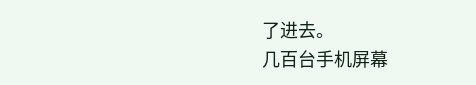了进去。
几百台手机屏幕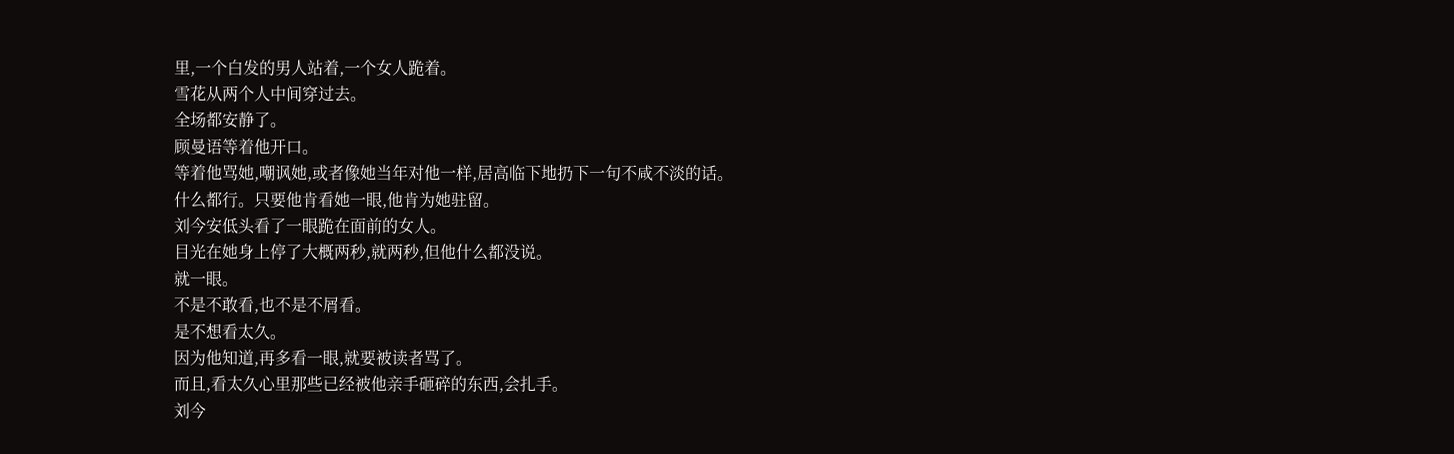里,一个白发的男人站着,一个女人跪着。
雪花从两个人中间穿过去。
全场都安静了。
顾曼语等着他开口。
等着他骂她,嘲讽她,或者像她当年对他一样,居高临下地扔下一句不咸不淡的话。
什么都行。只要他肯看她一眼,他肯为她驻留。
刘今安低头看了一眼跪在面前的女人。
目光在她身上停了大概两秒,就两秒,但他什么都没说。
就一眼。
不是不敢看,也不是不屑看。
是不想看太久。
因为他知道,再多看一眼,就要被读者骂了。
而且,看太久心里那些已经被他亲手砸碎的东西,会扎手。
刘今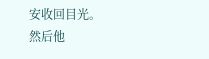安收回目光。
然后他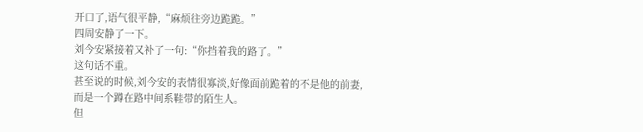开口了,语气很平静,“麻烦往旁边跪跪。”
四周安静了一下。
刘今安紧接着又补了一句:“你挡着我的路了。”
这句话不重。
甚至说的时候,刘今安的表情很寡淡,好像面前跪着的不是他的前妻,而是一个蹲在路中间系鞋带的陌生人。
但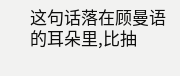这句话落在顾曼语的耳朵里,比抽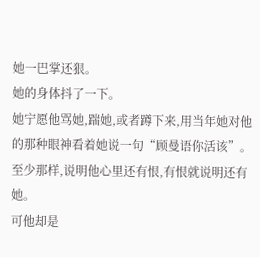她一巴掌还狠。
她的身体抖了一下。
她宁愿他骂她,踹她,或者蹲下来,用当年她对他的那种眼神看着她说一句“顾曼语你活该”。
至少那样,说明他心里还有恨,有恨就说明还有她。
可他却是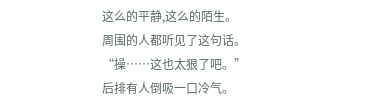这么的平静,这么的陌生。
周围的人都听见了这句话。
“操……这也太狠了吧。”
后排有人倒吸一口冷气。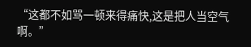“这都不如骂一顿来得痛快,这是把人当空气啊。”